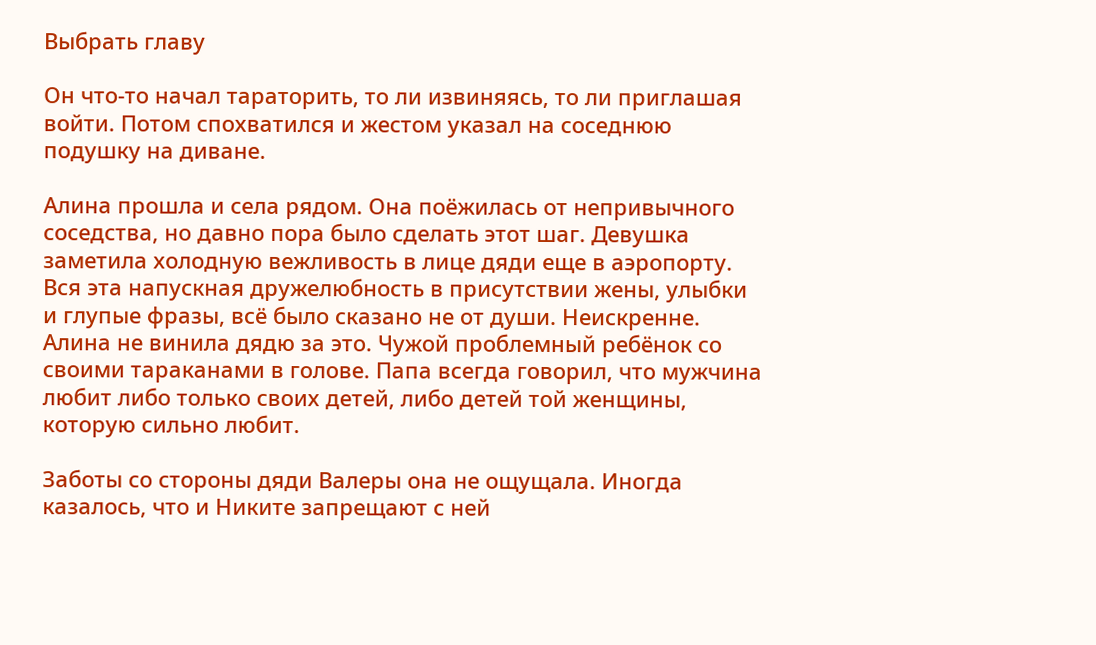Выбрать главу

Он что-то начал тараторить, то ли извиняясь, то ли приглашая войти. Потом спохватился и жестом указал на соседнюю подушку на диване.

Алина прошла и села рядом. Она поёжилась от непривычного соседства, но давно пора было сделать этот шаг. Девушка заметила холодную вежливость в лице дяди еще в аэропорту. Вся эта напускная дружелюбность в присутствии жены, улыбки и глупые фразы, всё было сказано не от души. Неискренне. Алина не винила дядю за это. Чужой проблемный ребёнок со своими тараканами в голове. Папа всегда говорил, что мужчина любит либо только своих детей, либо детей той женщины, которую сильно любит.

Заботы со стороны дяди Валеры она не ощущала. Иногда казалось, что и Никите запрещают с ней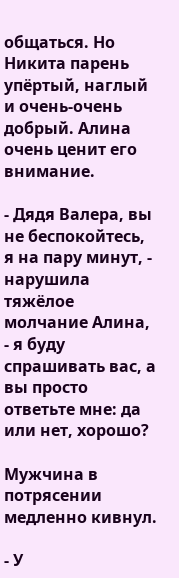общаться. Но Никита парень упёртый, наглый и очень-очень добрый. Алина очень ценит его внимание.

- Дядя Валера, вы не беспокойтесь, я на пару минут, - нарушила тяжёлое молчание Алина, - я буду спрашивать вас, а вы просто ответьте мне: да или нет, хорошо?

Мужчина в потрясении медленно кивнул.

- У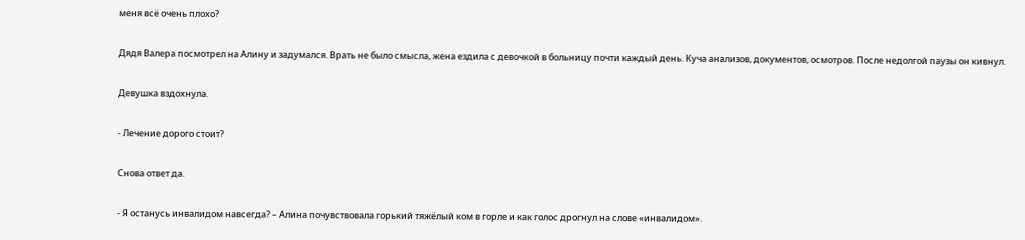меня всё очень плохо?

Дядя Валера посмотрел на Алину и задумался. Врать не было смысла, жена ездила с девочкой в больницу почти каждый день. Куча анализов, документов, осмотров. После недолгой паузы он кивнул.

Девушка вздохнула.

- Лечение дорого стоит?

Снова ответ да.

- Я останусь инвалидом навсегда? – Алина почувствовала горький тяжёлый ком в горле и как голос дрогнул на слове «инвалидом».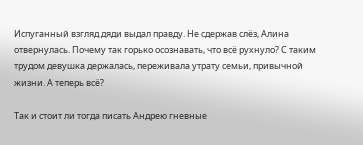Испуганный взгляд дяди выдал правду. Не сдержав слёз, Алина отвернулась. Почему так горько осознавать, что всё рухнуло? С таким трудом девушка держалась, переживала утрату семьи, привычной жизни. А теперь всё?

Так и стоит ли тогда писать Андрею гневные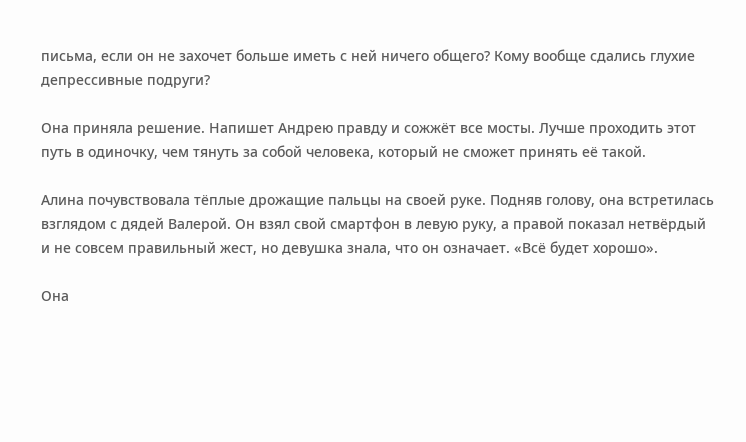письма, если он не захочет больше иметь с ней ничего общего? Кому вообще сдались глухие депрессивные подруги?

Она приняла решение. Напишет Андрею правду и сожжёт все мосты. Лучше проходить этот путь в одиночку, чем тянуть за собой человека, который не сможет принять её такой.

Алина почувствовала тёплые дрожащие пальцы на своей руке. Подняв голову, она встретилась взглядом с дядей Валерой. Он взял свой смартфон в левую руку, а правой показал нетвёрдый и не совсем правильный жест, но девушка знала, что он означает. «Всё будет хорошо».

Она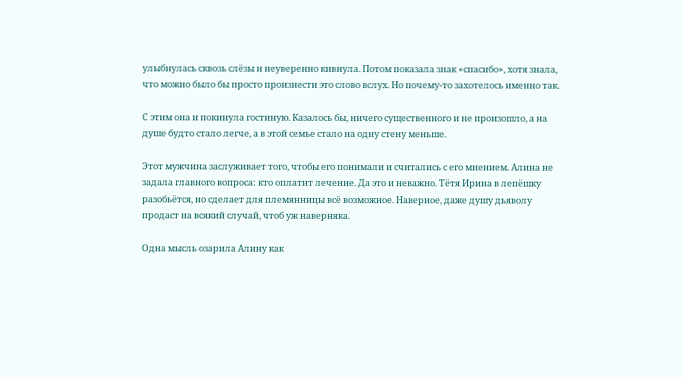улыбнулась сквозь слёзы и неуверенно кивнула. Потом показала знак «спасибо», хотя знала, что можно было бы просто произнести это слово вслух. Но почему-то захотелось именно так.

С этим она и покинула гостиную. Казалось бы, ничего существенного и не произошло, а на душе будто стало легче, а в этой семье стало на одну стену меньше.

Этот мужчина заслуживает того, чтобы его понимали и считались с его мнением. Алина не задала главного вопроса: кто оплатит лечение. Да это и неважно. Тётя Ирина в лепёшку разобьётся, но сделает для племянницы всё возможное. Наверное, даже душу дьяволу продаст на всякий случай, чтоб уж наверняка.

Одна мысль озарила Алину как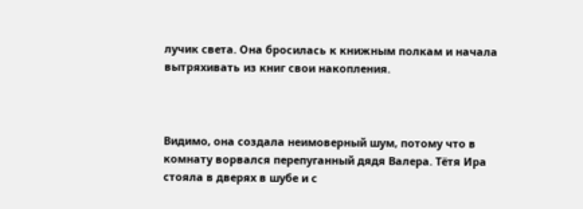лучик света. Она бросилась к книжным полкам и начала вытряхивать из книг свои накопления.



Видимо, она создала неимоверный шум, потому что в комнату ворвался перепуганный дядя Валера. Тётя Ира стояла в дверях в шубе и с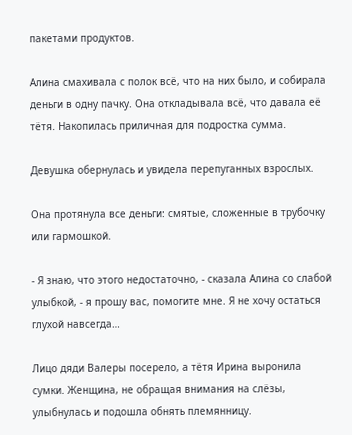пакетами продуктов.

Алина смахивала с полок всё, что на них было, и собирала деньги в одну пачку. Она откладывала всё, что давала её тётя. Накопилась приличная для подростка сумма.

Девушка обернулась и увидела перепуганных взрослых.

Она протянула все деньги: смятые, сложенные в трубочку или гармошкой.

- Я знаю, что этого недостаточно, - сказала Алина со слабой улыбкой, - я прошу вас, помогите мне. Я не хочу остаться глухой навсегда…

Лицо дяди Валеры посерело, а тётя Ирина выронила сумки. Женщина, не обращая внимания на слёзы, улыбнулась и подошла обнять племянницу.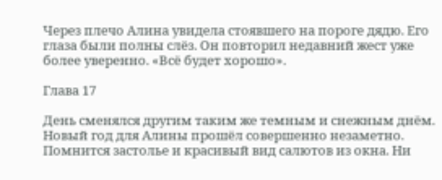Через плечо Алина увидела стоявшего на пороге дядю. Его глаза были полны слёз. Он повторил недавний жест уже более уверенно. «Всё будет хорошо».

Глава 17

День сменялся другим таким же темным и снежным днём. Новый год для Алины прошёл совершенно незаметно. Помнится застолье и красивый вид салютов из окна. Ни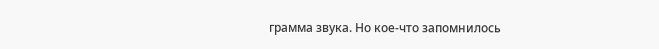грамма звука. Но кое-что запомнилось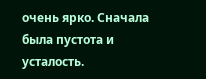очень ярко. Сначала была пустота и усталость.